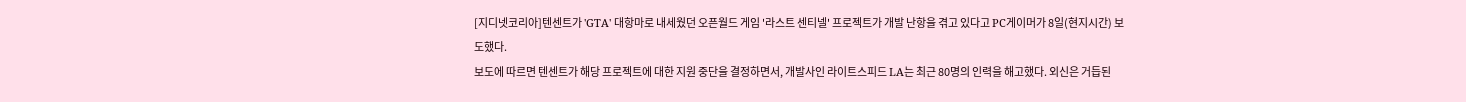[지디넷코리아]텐센트가 'GTA' 대항마로 내세웠던 오픈월드 게임 '라스트 센티넬' 프로젝트가 개발 난항을 겪고 있다고 PC게이머가 8일(현지시간) 보도했다.
보도에 따르면 텐센트가 해당 프로젝트에 대한 지원 중단을 결정하면서, 개발사인 라이트스피드 LA는 최근 80명의 인력을 해고했다. 외신은 거듭된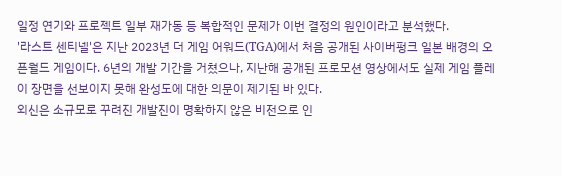일정 연기와 프로젝트 일부 재가동 등 복합적인 문제가 이번 결정의 원인이라고 분석했다.
'라스트 센티넬'은 지난 2023년 더 게임 어워드(TGA)에서 처음 공개된 사이버펑크 일본 배경의 오픈월드 게임이다. 6년의 개발 기간을 거쳤으나, 지난해 공개된 프로모션 영상에서도 실제 게임 플레이 장면을 선보이지 못해 완성도에 대한 의문이 제기된 바 있다.
외신은 소규모로 꾸려진 개발진이 명확하지 않은 비전으로 인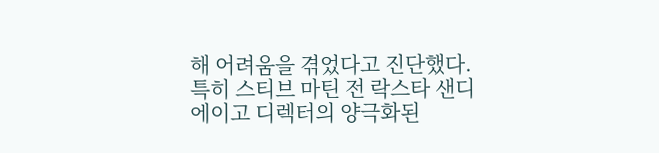해 어려움을 겪었다고 진단했다. 특히 스티브 마틴 전 락스타 샌디에이고 디렉터의 양극화된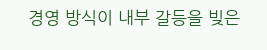경영 방식이 내부 갈등을 빚은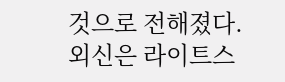것으로 전해졌다.
외신은 라이트스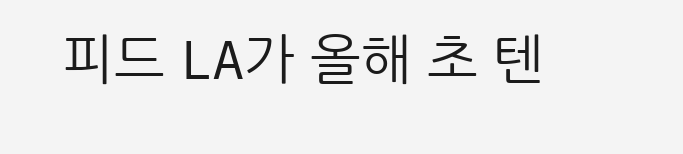피드 LA가 올해 초 텐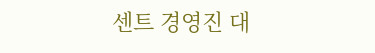센트 경영진 대